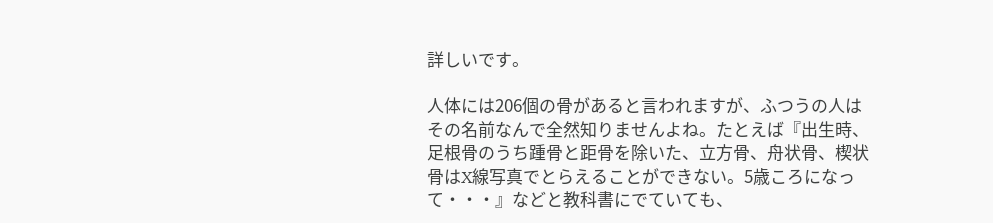詳しいです。

人体には206個の骨があると言われますが、ふつうの人はその名前なんで全然知りませんよね。たとえば『出生時、足根骨のうち踵骨と距骨を除いた、立方骨、舟状骨、楔状骨はX線写真でとらえることができない。5歳ころになって・・・』などと教科書にでていても、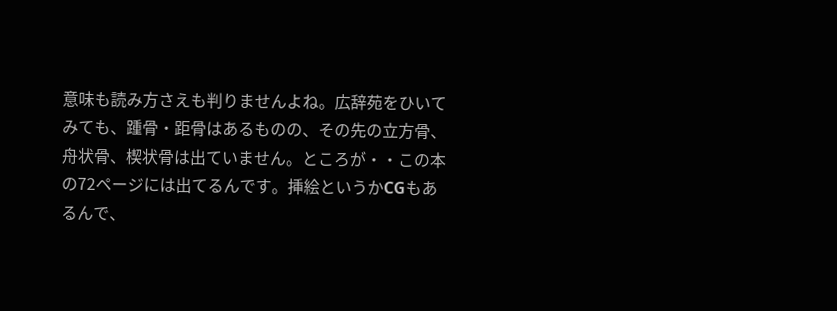意味も読み方さえも判りませんよね。広辞苑をひいてみても、踵骨・距骨はあるものの、その先の立方骨、舟状骨、楔状骨は出ていません。ところが・・この本の72ページには出てるんです。挿絵というかCGもあるんで、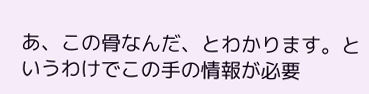あ、この骨なんだ、とわかります。というわけでこの手の情報が必要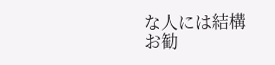な人には結構お勧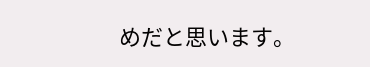めだと思います。